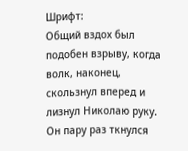Шрифт:
Общий вздох был подобен взрыву, когда волк, наконец, скользнул вперед и лизнул Николаю руку. Он пару раз ткнулся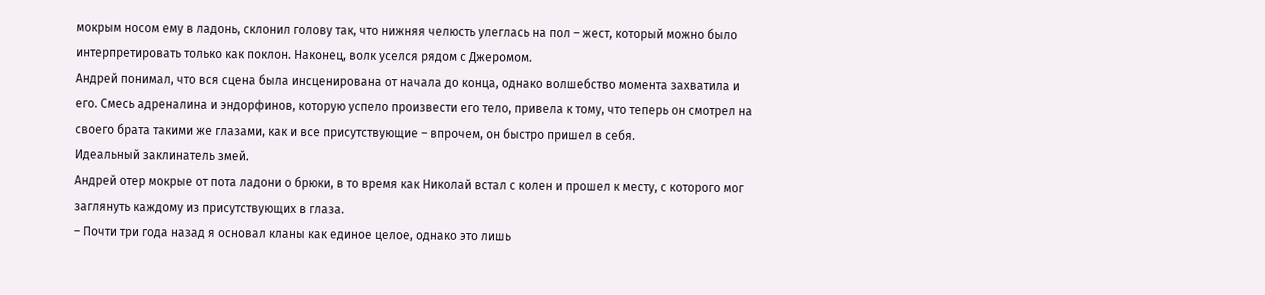мокрым носом ему в ладонь, склонил голову так, что нижняя челюсть улеглась на пол – жест, который можно было интерпретировать только как поклон. Наконец, волк уселся рядом с Джеромом.
Андрей понимал, что вся сцена была инсценирована от начала до конца, однако волшебство момента захватила и его. Смесь адреналина и эндорфинов, которую успело произвести его тело, привела к тому, что теперь он смотрел на своего брата такими же глазами, как и все присутствующие – впрочем, он быстро пришел в себя.
Идеальный заклинатель змей.
Андрей отер мокрые от пота ладони о брюки, в то время как Николай встал с колен и прошел к месту, с которого мог заглянуть каждому из присутствующих в глаза.
– Почти три года назад я основал кланы как единое целое, однако это лишь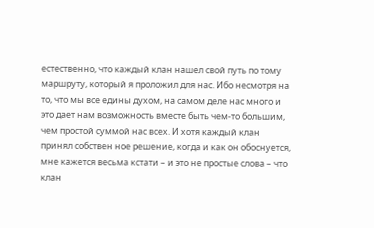естественно, что каждый клан нашел свой путь по тому маршруту, который я проложил для нас. Ибо несмотря на то, что мы все едины духом, на самом деле нас много и это дает нам возможность вместе быть чем-то большим, чем простой суммой нас всех. И хотя каждый клан принял собствен ное решение, когда и как он обоснуется, мне кажется весьма кстати – и это не простые слова – что клан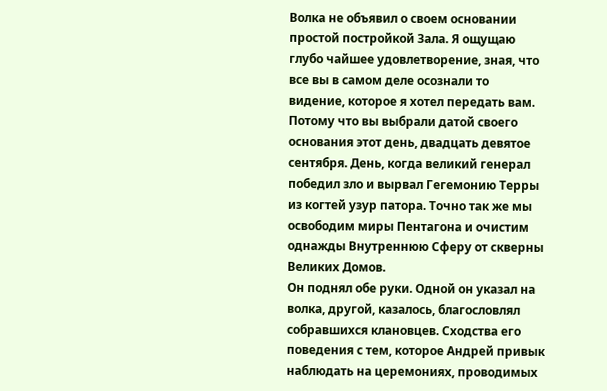Волка не объявил о своем основании простой постройкой Зала. Я ощущаю глубо чайшее удовлетворение, зная, что все вы в самом деле осознали то видение, которое я хотел передать вам. Потому что вы выбрали датой своего основания этот день, двадцать девятое сентября. День, когда великий генерал победил зло и вырвал Гегемонию Терры из когтей узур патора. Точно так же мы освободим миры Пентагона и очистим однажды Внутреннюю Сферу от скверны Великих Домов.
Он поднял обе руки. Одной он указал на волка, другой, казалось, благословлял собравшихся клановцев. Сходства его поведения с тем, которое Андрей привык наблюдать на церемониях, проводимых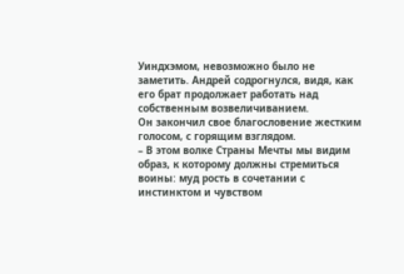Уиндхэмом, невозможно было не заметить. Андрей содрогнулся, видя, как его брат продолжает работать над собственным возвеличиванием.
Он закончил свое благословение жестким голосом, с горящим взглядом.
– В этом волке Страны Мечты мы видим образ, к которому должны стремиться воины: муд рость в сочетании с инстинктом и чувством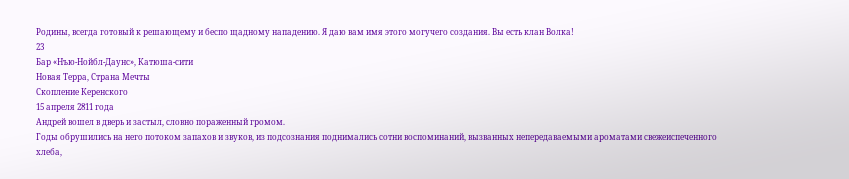Родины, всегда готовый к решающему и беспо щадному нападению. Я даю вам имя этого могучего создания. Вы есть клан Волка!
23
Бар «Нъю-Нойбл-Даунс», Катюша-сити
Новая Терра, Страна Мечты
Скопление Керенского
15 апреля 2811 года
Андрей вошел в дверь и застыл, словно пораженный громом.
Годы обрушились на него потоком запахов и звуков, из подсознания поднимались сотни воспоминаний, вызванных непередаваемыми ароматами свежеиспеченного хлеба,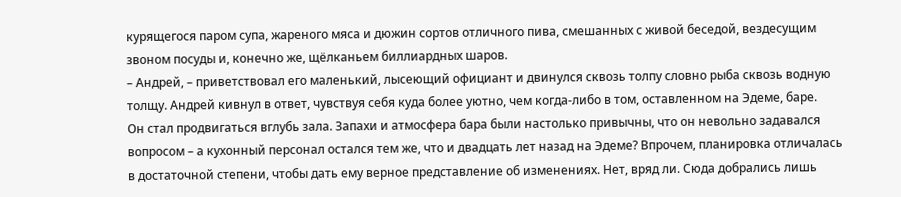курящегося паром супа, жареного мяса и дюжин сортов отличного пива, смешанных с живой беседой, вездесущим звоном посуды и, конечно же, щёлканьем биллиардных шаров.
– Андрей, – приветствовал его маленький, лысеющий официант и двинулся сквозь толпу словно рыба сквозь водную толщу. Андрей кивнул в ответ, чувствуя себя куда более уютно, чем когда-либо в том, оставленном на Эдеме, баре.
Он стал продвигаться вглубь зала. Запахи и атмосфера бара были настолько привычны, что он невольно задавался вопросом – а кухонный персонал остался тем же, что и двадцать лет назад на Эдеме? Впрочем, планировка отличалась в достаточной степени, чтобы дать ему верное представление об изменениях. Нет, вряд ли. Сюда добрались лишь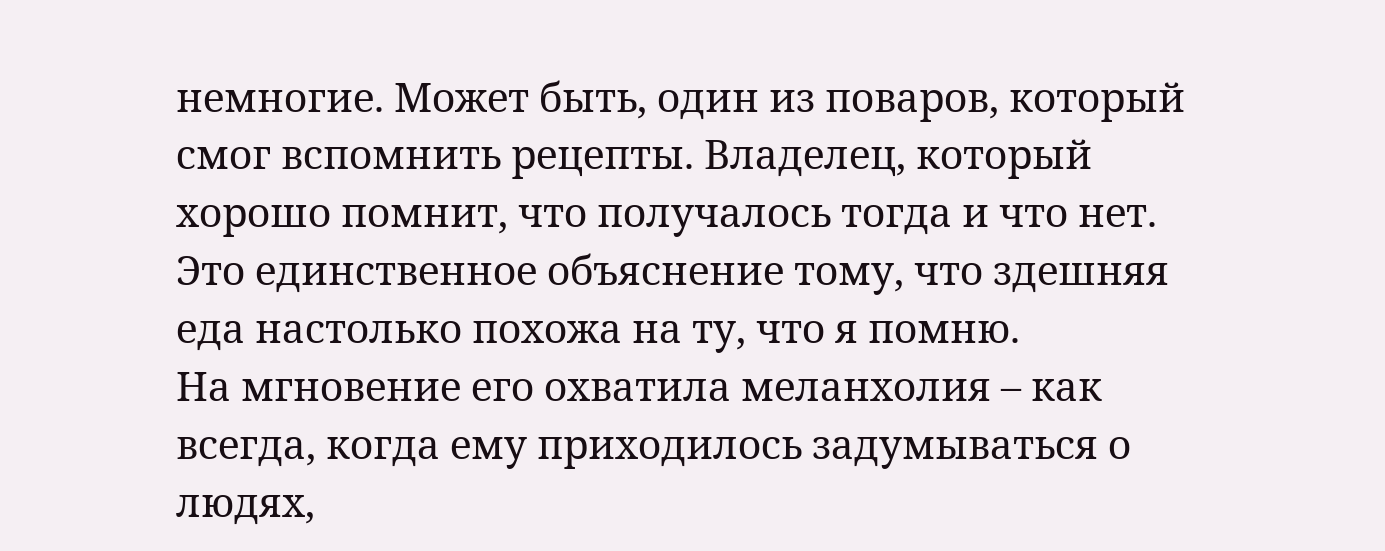немногие. Может быть, один из поваров, который смог вспомнить рецепты. Владелец, который хорошо помнит, что получалось тогда и что нет. Это единственное объяснение тому, что здешняя еда настолько похожа на ту, что я помню.
На мгновение его охватила меланхолия – как всегда, когда ему приходилось задумываться о людях,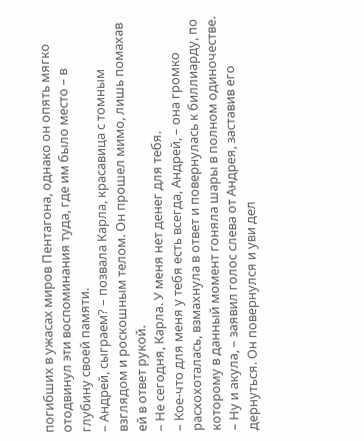погибших в ужасах миров Пентагона, однако он опять мягко отодвинул эти воспоминания туда, где им было место – в глубину своей памяти.
– Андрей, сыграем? – позвала Карла, красавица с томным взглядом и роскошным телом. Он прошел мимо, лишь помахав ей в ответ рукой.
– Не сегодня, Карла. У меня нет денег для тебя.
– Кое-что для меня у тебя есть всегда, Андрей, – она громко расхохоталась, взмахнула в ответ и повернулась к биллиарду, по которому в данный момент гоняла шары в полном одиночестве.
– Ну и акула, – заявил голос слева от Андрея, заставив его дернуться. Он повернулся и уви дел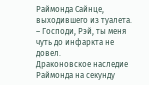Раймонда Сайнце, выходившего из туалета.
– Господи, Рэй, ты меня чуть до инфаркта не довел.
Драконовское наследие Раймонда на секунду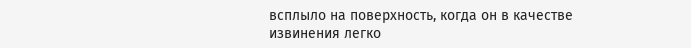всплыло на поверхность, когда он в качестве извинения легко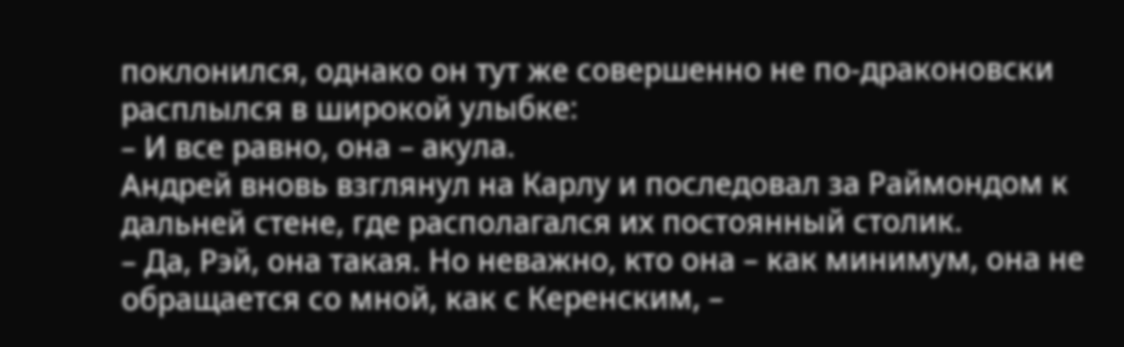поклонился, однако он тут же совершенно не по-драконовски расплылся в широкой улыбке:
– И все равно, она – акула.
Андрей вновь взглянул на Карлу и последовал за Раймондом к дальней стене, где располагался их постоянный столик.
– Да, Рэй, она такая. Но неважно, кто она – как минимум, она не обращается со мной, как с Керенским, –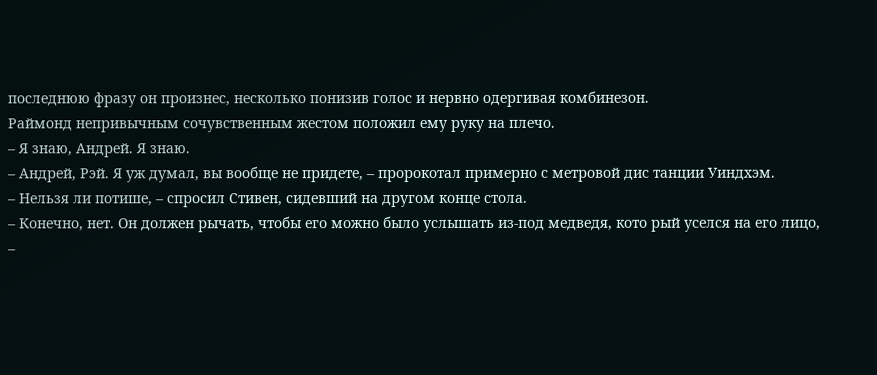последнюю фразу он произнес, несколько понизив голос и нервно одергивая комбинезон.
Раймонд непривычным сочувственным жестом положил ему руку на плечо.
– Я знаю, Андрей. Я знаю.
– Андрей, Рэй. Я уж думал, вы вообще не придете, – пророкотал примерно с метровой дис танции Уиндхэм.
– Нельзя ли потише, – спросил Стивен, сидевший на другом конце стола.
– Конечно, нет. Он должен рычать, чтобы его можно было услышать из-под медведя, кото рый уселся на его лицо, –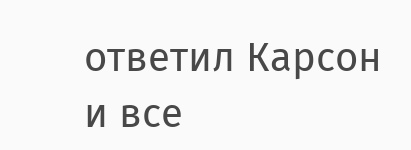ответил Карсон и все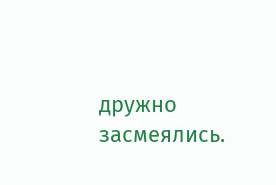дружно засмеялись.